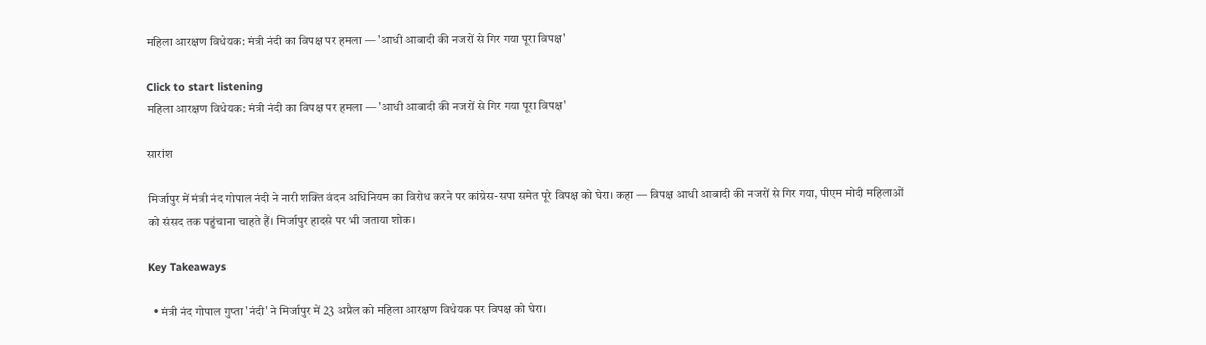महिला आरक्षण विधेयक: मंत्री नंदी का विपक्ष पर हमला — 'आधी आबादी की नजरों से गिर गया पूरा विपक्ष'

Click to start listening
महिला आरक्षण विधेयक: मंत्री नंदी का विपक्ष पर हमला — 'आधी आबादी की नजरों से गिर गया पूरा विपक्ष'

सारांश

मिर्जापुर में मंत्री नंद गोपाल नंदी ने नारी शक्ति वंदन अधिनियम का विरोध करने पर कांग्रेस-सपा समेत पूरे विपक्ष को घेरा। कहा — विपक्ष आधी आबादी की नजरों से गिर गया, पीएम मोदी महिलाओं को संसद तक पहुंचाना चाहते हैं। मिर्जापुर हादसे पर भी जताया शोक।

Key Takeaways

  • मंत्री नंद गोपाल गुप्ता 'नंदी' ने मिर्जापुर में 23 अप्रैल को महिला आरक्षण विधेयक पर विपक्ष को घेरा।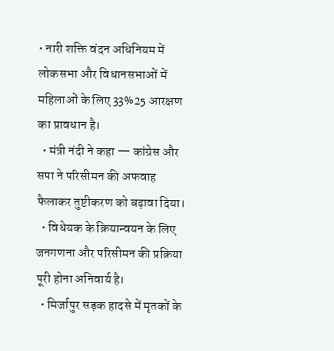• नारी शक्ति वंदन अधिनियम में लोकसभा और विधानसभाओं में महिलाओं के लिए 33%25 आरक्षण का प्रावधान है।
  • मंत्री नंदी ने कहा — कांग्रेस और सपा ने परिसीमन की अफवाह फैलाकर तुष्टीकरण को बढ़ावा दिया।
  • विधेयक के क्रियान्वयन के लिए जनगणना और परिसीमन की प्रक्रिया पूरी होना अनिवार्य है।
  • मिर्जापुर सड़क हादसे में मृतकों के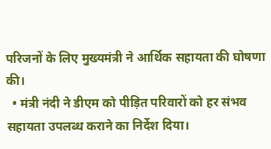परिजनों के लिए मुख्यमंत्री ने आर्थिक सहायता की घोषणा की।
  • मंत्री नंदी ने डीएम को पीड़ित परिवारों को हर संभव सहायता उपलब्ध कराने का निर्देश दिया।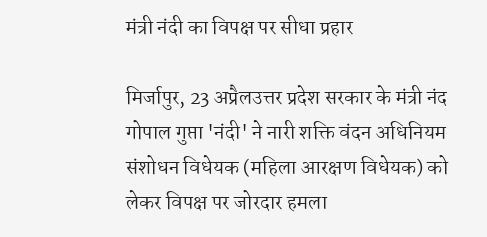मंत्री नंदी का विपक्ष पर सीधा प्रहार

मिर्जापुर, 23 अप्रैलउत्तर प्रदेश सरकार के मंत्री नंद गोपाल गुप्ता 'नंदी' ने नारी शक्ति वंदन अधिनियम संशोधन विधेयक (महिला आरक्षण विधेयक) को लेकर विपक्ष पर जोरदार हमला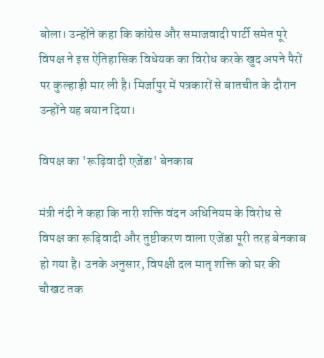बोला। उन्होंने कहा कि कांग्रेस और समाजवादी पार्टी समेत पूरे विपक्ष ने इस ऐतिहासिक विधेयक का विरोध करके खुद अपने पैरों पर कुल्हाड़ी मार ली है। मिर्जापुर में पत्रकारों से बातचीत के दौरान उन्होंने यह बयान दिया।

विपक्ष का 'रूढ़िवादी एजेंडा' बेनकाब

मंत्री नंदी ने कहा कि नारी शक्ति वंदन अधिनियम के विरोध से विपक्ष का रूढ़िवादी और तुष्टीकरण वाला एजेंडा पूरी तरह बेनकाब हो गया है। उनके अनुसार, विपक्षी दल मातृ शक्ति को घर की चौखट तक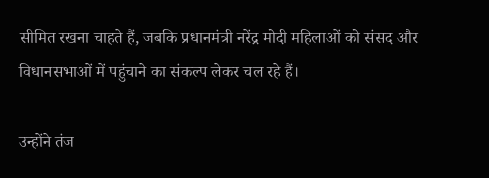सीमित रखना चाहते हैं, जबकि प्रधानमंत्री नरेंद्र मोदी महिलाओं को संसद और विधानसभाओं में पहुंचाने का संकल्प लेकर चल रहे हैं।

उन्होंने तंज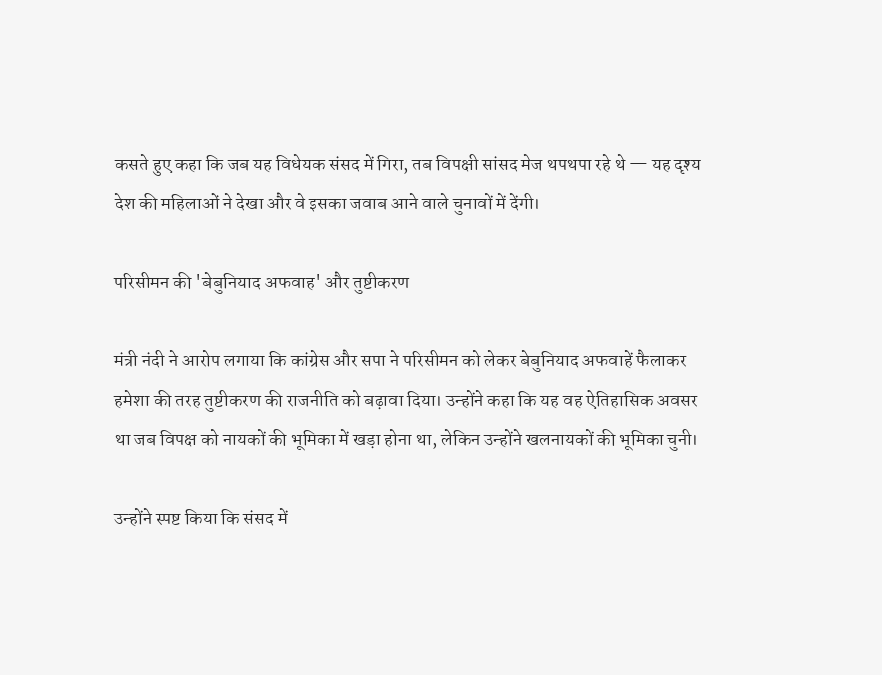कसते हुए कहा कि जब यह विधेयक संसद में गिरा, तब विपक्षी सांसद मेज थपथपा रहे थे — यह दृश्य देश की महिलाओं ने देखा और वे इसका जवाब आने वाले चुनावों में देंगी।

परिसीमन की 'बेबुनियाद अफवाह' और तुष्टीकरण

मंत्री नंदी ने आरोप लगाया कि कांग्रेस और सपा ने परिसीमन को लेकर बेबुनियाद अफवाहें फैलाकर हमेशा की तरह तुष्टीकरण की राजनीति को बढ़ावा दिया। उन्होंने कहा कि यह वह ऐतिहासिक अवसर था जब विपक्ष को नायकों की भूमिका में खड़ा होना था, लेकिन उन्होंने खलनायकों की भूमिका चुनी।

उन्होंने स्पष्ट किया कि संसद में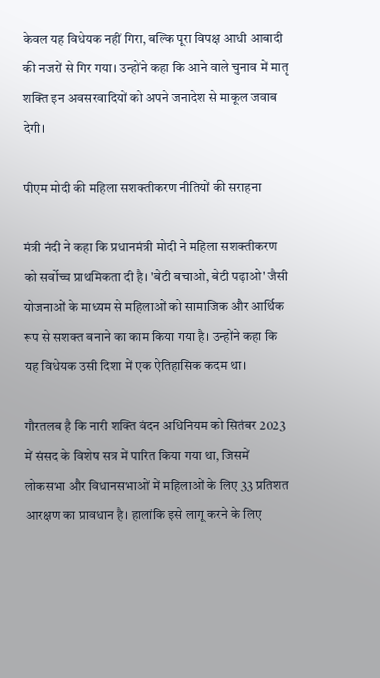केवल यह विधेयक नहीं गिरा, बल्कि पूरा विपक्ष आधी आबादी की नजरों से गिर गया। उन्होंने कहा कि आने वाले चुनाव में मातृ शक्ति इन अवसरवादियों को अपने जनादेश से माकूल जवाब देगी।

पीएम मोदी की महिला सशक्तीकरण नीतियों की सराहना

मंत्री नंदी ने कहा कि प्रधानमंत्री मोदी ने महिला सशक्तीकरण को सर्वोच्च प्राथमिकता दी है। 'बेटी बचाओ, बेटी पढ़ाओ' जैसी योजनाओं के माध्यम से महिलाओं को सामाजिक और आर्थिक रूप से सशक्त बनाने का काम किया गया है। उन्होंने कहा कि यह विधेयक उसी दिशा में एक ऐतिहासिक कदम था।

गौरतलब है कि नारी शक्ति वंदन अधिनियम को सितंबर 2023 में संसद के विशेष सत्र में पारित किया गया था, जिसमें लोकसभा और विधानसभाओं में महिलाओं के लिए 33 प्रतिशत आरक्षण का प्रावधान है। हालांकि इसे लागू करने के लिए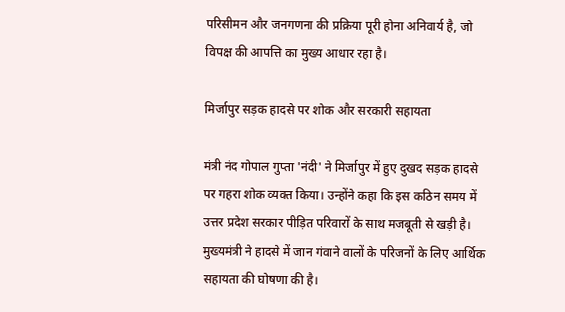परिसीमन और जनगणना की प्रक्रिया पूरी होना अनिवार्य है, जो विपक्ष की आपत्ति का मुख्य आधार रहा है।

मिर्जापुर सड़क हादसे पर शोक और सरकारी सहायता

मंत्री नंद गोपाल गुप्ता 'नंदी' ने मिर्जापुर में हुए दुखद सड़क हादसे पर गहरा शोक व्यक्त किया। उन्होंने कहा कि इस कठिन समय में उत्तर प्रदेश सरकार पीड़ित परिवारों के साथ मजबूती से खड़ी है। मुख्यमंत्री ने हादसे में जान गंवाने वालों के परिजनों के लिए आर्थिक सहायता की घोषणा की है।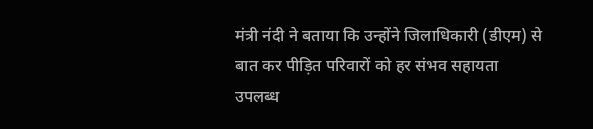मंत्री नंदी ने बताया कि उन्होंने जिलाधिकारी (डीएम) से बात कर पीड़ित परिवारों को हर संभव सहायता उपलब्ध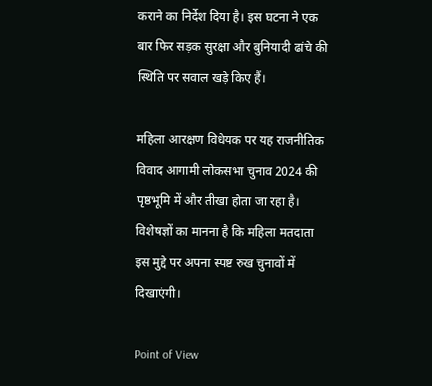कराने का निर्देश दिया है। इस घटना ने एक बार फिर सड़क सुरक्षा और बुनियादी ढांचे की स्थिति पर सवाल खड़े किए हैं।

महिला आरक्षण विधेयक पर यह राजनीतिक विवाद आगामी लोकसभा चुनाव 2024 की पृष्ठभूमि में और तीखा होता जा रहा है। विशेषज्ञों का मानना है कि महिला मतदाता इस मुद्दे पर अपना स्पष्ट रुख चुनावों में दिखाएंगी।

Point of View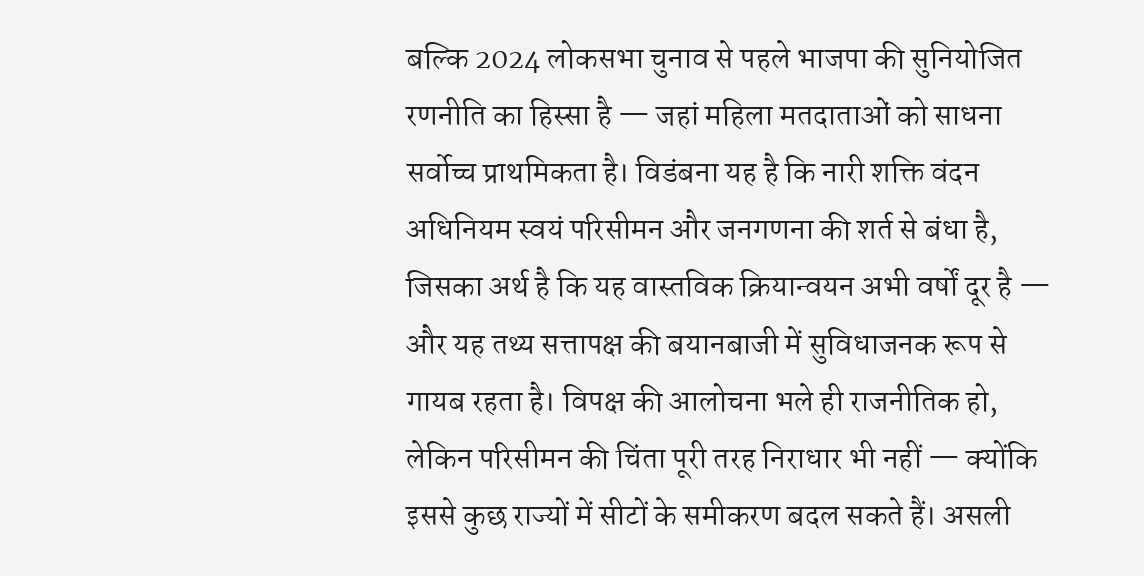बल्कि 2024 लोकसभा चुनाव से पहले भाजपा की सुनियोजित रणनीति का हिस्सा है — जहां महिला मतदाताओं को साधना सर्वोच्च प्राथमिकता है। विडंबना यह है कि नारी शक्ति वंदन अधिनियम स्वयं परिसीमन और जनगणना की शर्त से बंधा है, जिसका अर्थ है कि यह वास्तविक क्रियान्वयन अभी वर्षों दूर है — और यह तथ्य सत्तापक्ष की बयानबाजी में सुविधाजनक रूप से गायब रहता है। विपक्ष की आलोचना भले ही राजनीतिक हो, लेकिन परिसीमन की चिंता पूरी तरह निराधार भी नहीं — क्योंकि इससे कुछ राज्यों में सीटों के समीकरण बदल सकते हैं। असली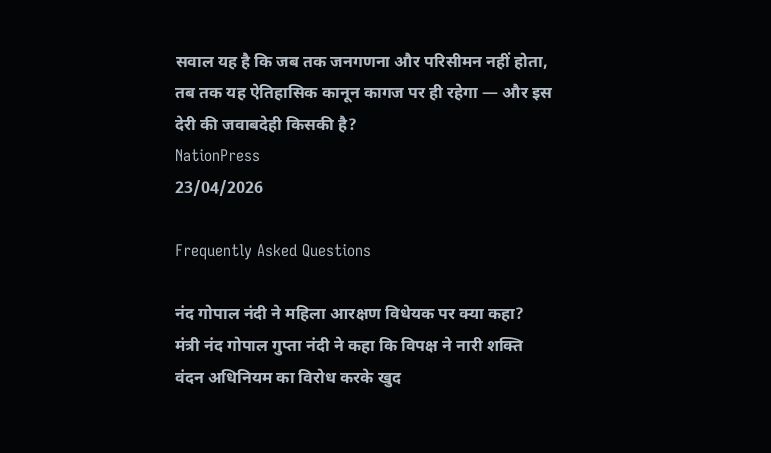सवाल यह है कि जब तक जनगणना और परिसीमन नहीं होता, तब तक यह ऐतिहासिक कानून कागज पर ही रहेगा — और इस देरी की जवाबदेही किसकी है?
NationPress
23/04/2026

Frequently Asked Questions

नंद गोपाल नंदी ने महिला आरक्षण विधेयक पर क्या कहा?
मंत्री नंद गोपाल गुप्ता नंदी ने कहा कि विपक्ष ने नारी शक्ति वंदन अधिनियम का विरोध करके खुद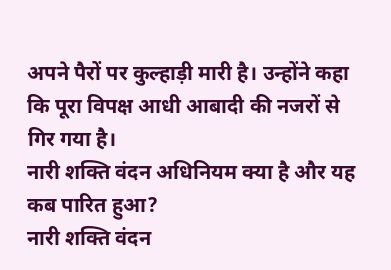अपने पैरों पर कुल्हाड़ी मारी है। उन्होंने कहा कि पूरा विपक्ष आधी आबादी की नजरों से गिर गया है।
नारी शक्ति वंदन अधिनियम क्या है और यह कब पारित हुआ?
नारी शक्ति वंदन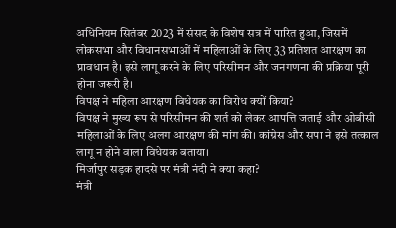अधिनियम सितंबर 2023 में संसद के विशेष सत्र में पारित हुआ, जिसमें लोकसभा और विधानसभाओं में महिलाओं के लिए 33 प्रतिशत आरक्षण का प्रावधान है। इसे लागू करने के लिए परिसीमन और जनगणना की प्रक्रिया पूरी होना जरूरी है।
विपक्ष ने महिला आरक्षण विधेयक का विरोध क्यों किया?
विपक्ष ने मुख्य रूप से परिसीमन की शर्त को लेकर आपत्ति जताई और ओबीसी महिलाओं के लिए अलग आरक्षण की मांग की। कांग्रेस और सपा ने इसे तत्काल लागू न होने वाला विधेयक बताया।
मिर्जापुर सड़क हादसे पर मंत्री नंदी ने क्या कहा?
मंत्री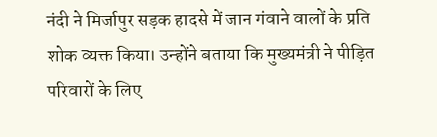नंदी ने मिर्जापुर सड़क हादसे में जान गंवाने वालों के प्रति शोक व्यक्त किया। उन्होंने बताया कि मुख्यमंत्री ने पीड़ित परिवारों के लिए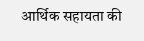आर्थिक सहायता की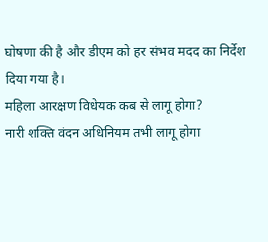घोषणा की है और डीएम को हर संभव मदद का निर्देश दिया गया है।
महिला आरक्षण विधेयक कब से लागू होगा?
नारी शक्ति वंदन अधिनियम तभी लागू होगा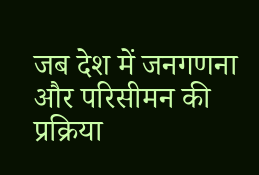जब देश में जनगणना और परिसीमन की प्रक्रिया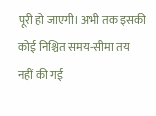पूरी हो जाएगी। अभी तक इसकी कोई निश्चित समय-सीमा तय नहीं की गई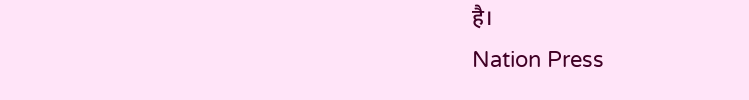है।
Nation Press